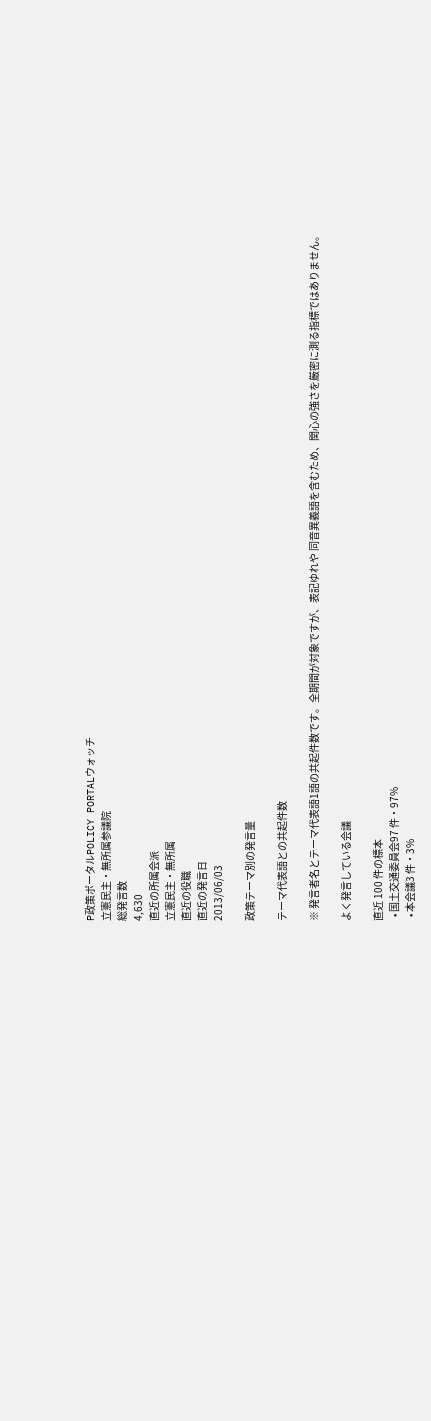P政策ポータルPOLICY PORTALウォッチ
立憲民主・無所属参議院
総発言数
4,630
直近の所属会派
立憲民主・無所属
直近の役職
直近の発言日
2013/06/03

政策テーマ別の発言量

テーマ代表語との共起件数

※ 発言者名とテーマ代表語1語の共起件数です。全期間が対象ですが、表記ゆれや 同音異義語を含むため、関心の強さを厳密に測る指標ではありません。

よく発言している会議

直近 100 件の標本
  • 国土交通委員会97 件・97%
  • 本会議3 件・3%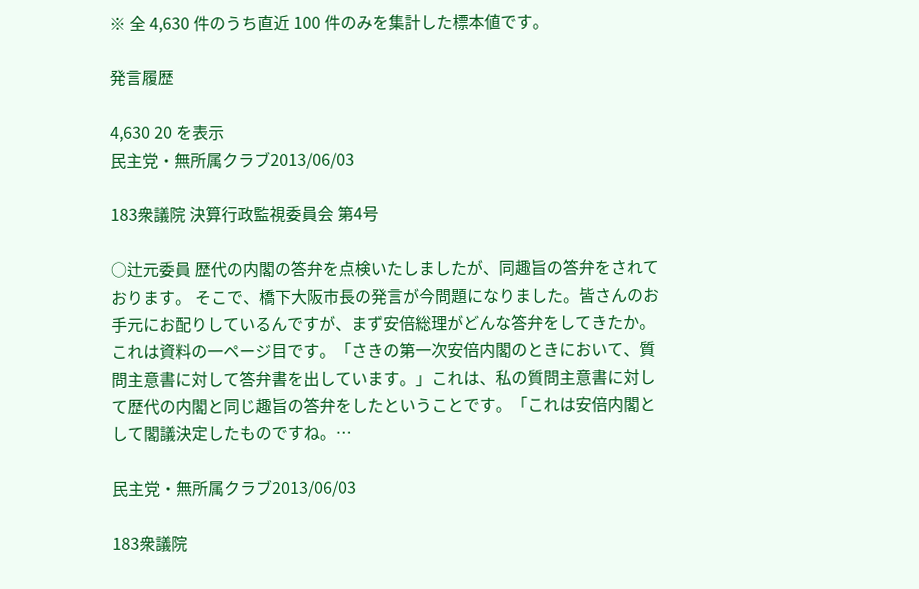※ 全 4,630 件のうち直近 100 件のみを集計した標本値です。

発言履歴

4,630 20 を表示
民主党・無所属クラブ2013/06/03

183衆議院 決算行政監視委員会 第4号

○辻元委員 歴代の内閣の答弁を点検いたしましたが、同趣旨の答弁をされております。 そこで、橋下大阪市長の発言が今問題になりました。皆さんのお手元にお配りしているんですが、まず安倍総理がどんな答弁をしてきたか。これは資料の一ページ目です。「さきの第一次安倍内閣のときにおいて、質問主意書に対して答弁書を出しています。」これは、私の質問主意書に対して歴代の内閣と同じ趣旨の答弁をしたということです。「これは安倍内閣として閣議決定したものですね。…

民主党・無所属クラブ2013/06/03

183衆議院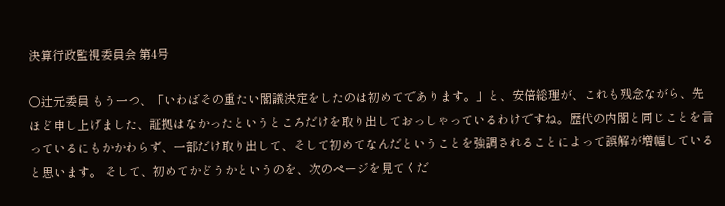決算行政監視委員会 第4号

○辻元委員 もう一つ、「いわばその重たい閣議決定をしたのは初めてであります。」と、安倍総理が、これも残念ながら、先ほど申し上げました、証拠はなかったというところだけを取り出しておっしゃっているわけですね。歴代の内閣と同じことを言っているにもかかわらず、一部だけ取り出して、そして初めてなんだということを強調されることによって誤解が増幅していると思います。 そして、初めてかどうかというのを、次のページを見てくだ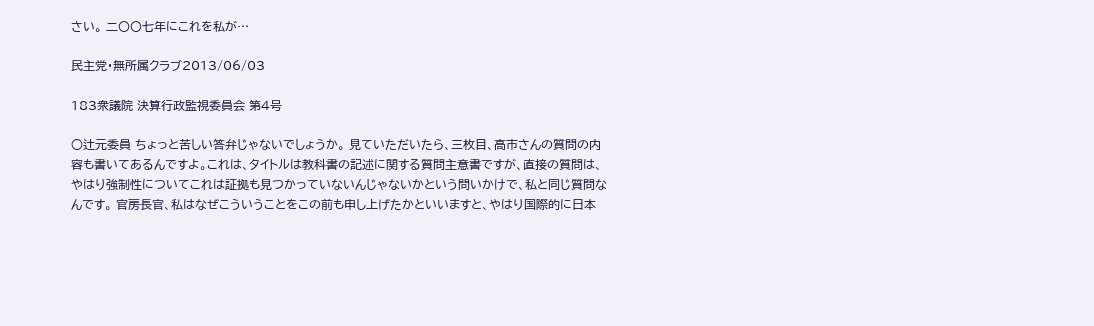さい。 二〇〇七年にこれを私が…

民主党・無所属クラブ2013/06/03

183衆議院 決算行政監視委員会 第4号

○辻元委員 ちょっと苦しい答弁じゃないでしょうか。 見ていただいたら、三枚目、高市さんの質問の内容も書いてあるんですよ。これは、タイトルは教科書の記述に関する質問主意書ですが、直接の質問は、やはり強制性についてこれは証拠も見つかっていないんじゃないかという問いかけで、私と同じ質問なんです。 官房長官、私はなぜこういうことをこの前も申し上げたかといいますと、やはり国際的に日本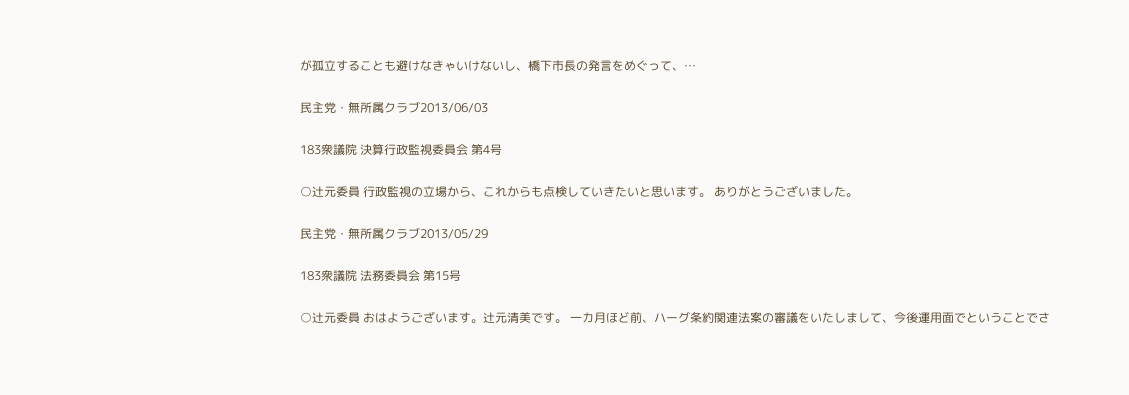が孤立することも避けなきゃいけないし、橋下市長の発言をめぐって、…

民主党・無所属クラブ2013/06/03

183衆議院 決算行政監視委員会 第4号

○辻元委員 行政監視の立場から、これからも点検していきたいと思います。 ありがとうございました。

民主党・無所属クラブ2013/05/29

183衆議院 法務委員会 第15号

○辻元委員 おはようございます。辻元清美です。 一カ月ほど前、ハーグ条約関連法案の審議をいたしまして、今後運用面でということでさ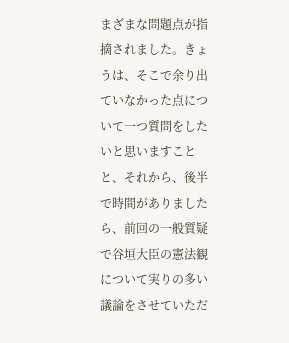まざまな問題点が指摘されました。きょうは、そこで余り出ていなかった点について一つ質問をしたいと思いますことと、それから、後半で時間がありましたら、前回の一般質疑で谷垣大臣の憲法観について実りの多い議論をさせていただ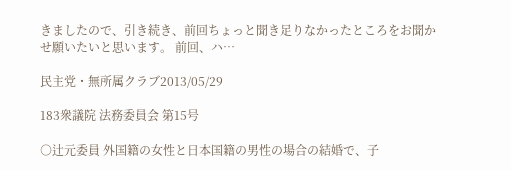きましたので、引き続き、前回ちょっと聞き足りなかったところをお聞かせ願いたいと思います。 前回、ハ…

民主党・無所属クラブ2013/05/29

183衆議院 法務委員会 第15号

○辻元委員 外国籍の女性と日本国籍の男性の場合の結婚で、子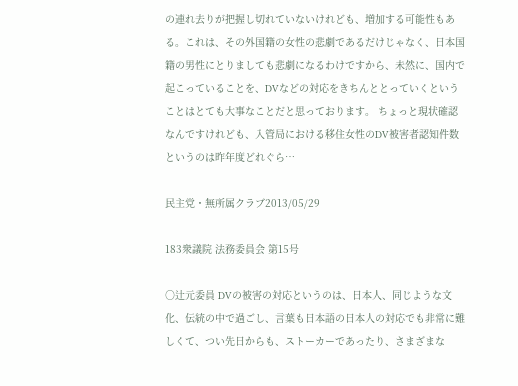の連れ去りが把握し切れていないけれども、増加する可能性もある。これは、その外国籍の女性の悲劇であるだけじゃなく、日本国籍の男性にとりましても悲劇になるわけですから、未然に、国内で起こっていることを、DVなどの対応をきちんととっていくということはとても大事なことだと思っております。 ちょっと現状確認なんですけれども、入管局における移住女性のDV被害者認知件数というのは昨年度どれぐら…

民主党・無所属クラブ2013/05/29

183衆議院 法務委員会 第15号

○辻元委員 DVの被害の対応というのは、日本人、同じような文化、伝統の中で過ごし、言葉も日本語の日本人の対応でも非常に難しくて、つい先日からも、ストーカーであったり、さまざまな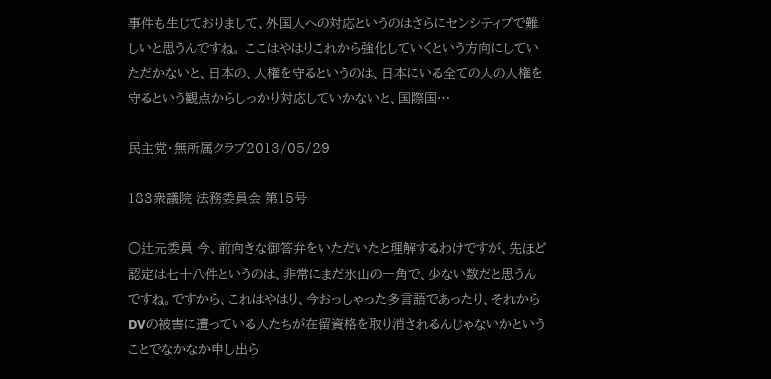事件も生じておりまして、外国人への対応というのはさらにセンシティブで難しいと思うんですね。 ここはやはりこれから強化していくという方向にしていただかないと、日本の、人権を守るというのは、日本にいる全ての人の人権を守るという観点からしっかり対応していかないと、国際国…

民主党・無所属クラブ2013/05/29

183衆議院 法務委員会 第15号

○辻元委員 今、前向きな御答弁をいただいたと理解するわけですが、先ほど認定は七十八件というのは、非常にまだ氷山の一角で、少ない数だと思うんですね。ですから、これはやはり、今おっしゃった多言語であったり、それからDVの被害に遭っている人たちが在留資格を取り消されるんじゃないかということでなかなか申し出ら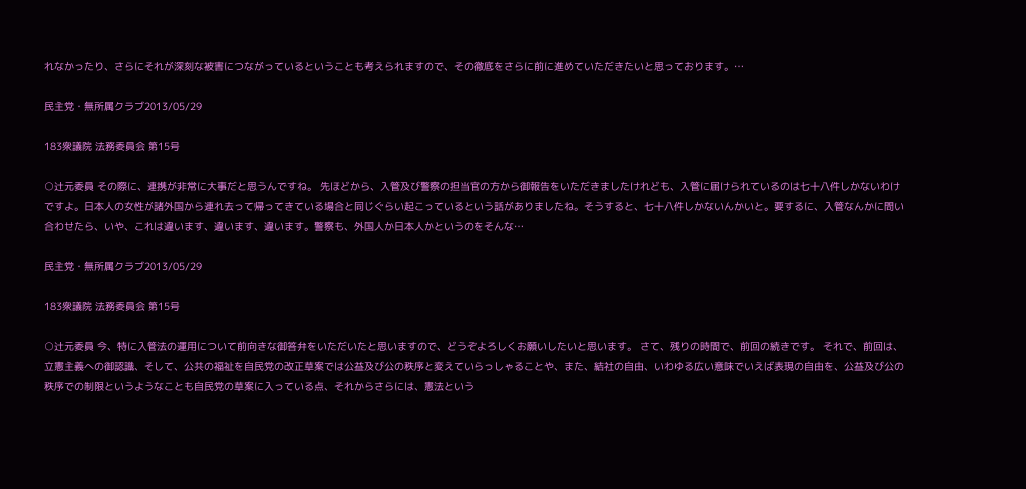れなかったり、さらにそれが深刻な被害につながっているということも考えられますので、その徹底をさらに前に進めていただきたいと思っております。…

民主党・無所属クラブ2013/05/29

183衆議院 法務委員会 第15号

○辻元委員 その際に、連携が非常に大事だと思うんですね。 先ほどから、入管及び警察の担当官の方から御報告をいただきましたけれども、入管に届けられているのは七十八件しかないわけですよ。日本人の女性が諸外国から連れ去って帰ってきている場合と同じぐらい起こっているという話がありましたね。そうすると、七十八件しかないんかいと。要するに、入管なんかに問い合わせたら、いや、これは違います、違います、違います。警察も、外国人か日本人かというのをそんな…

民主党・無所属クラブ2013/05/29

183衆議院 法務委員会 第15号

○辻元委員 今、特に入管法の運用について前向きな御答弁をいただいたと思いますので、どうぞよろしくお願いしたいと思います。 さて、残りの時間で、前回の続きです。 それで、前回は、立憲主義への御認識、そして、公共の福祉を自民党の改正草案では公益及び公の秩序と変えていらっしゃることや、また、結社の自由、いわゆる広い意味でいえば表現の自由を、公益及び公の秩序での制限というようなことも自民党の草案に入っている点、それからさらには、憲法という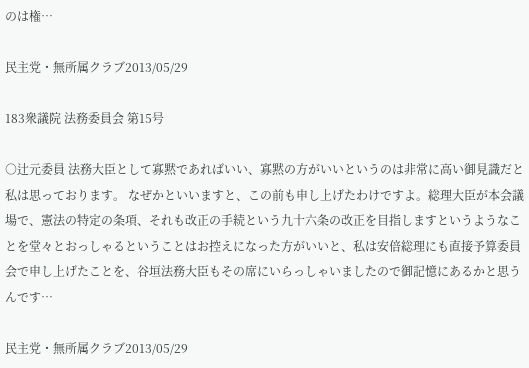のは権…

民主党・無所属クラブ2013/05/29

183衆議院 法務委員会 第15号

○辻元委員 法務大臣として寡黙であればいい、寡黙の方がいいというのは非常に高い御見識だと私は思っております。 なぜかといいますと、この前も申し上げたわけですよ。総理大臣が本会議場で、憲法の特定の条項、それも改正の手続という九十六条の改正を目指しますというようなことを堂々とおっしゃるということはお控えになった方がいいと、私は安倍総理にも直接予算委員会で申し上げたことを、谷垣法務大臣もその席にいらっしゃいましたので御記憶にあるかと思うんです…

民主党・無所属クラブ2013/05/29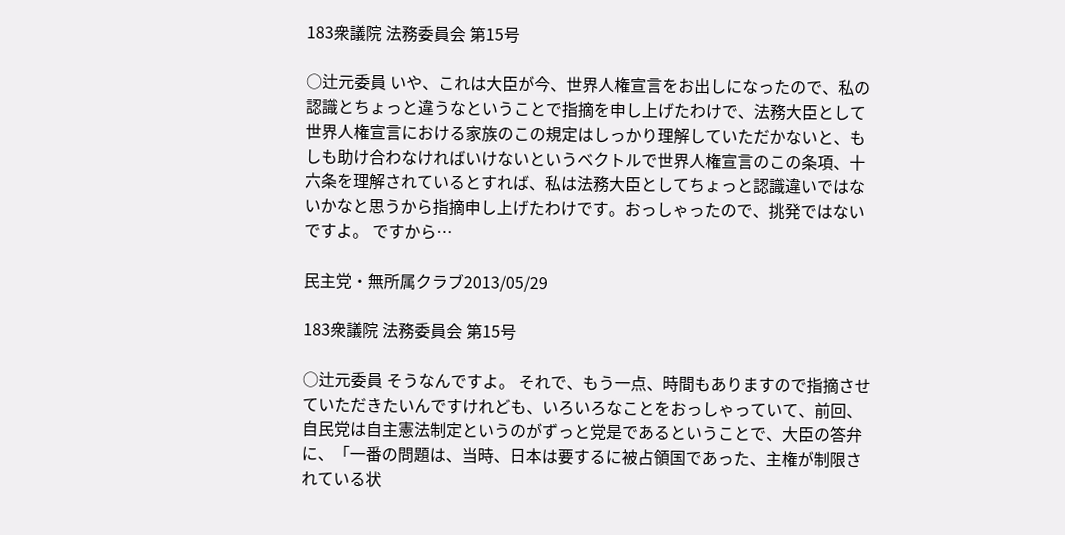183衆議院 法務委員会 第15号

○辻元委員 いや、これは大臣が今、世界人権宣言をお出しになったので、私の認識とちょっと違うなということで指摘を申し上げたわけで、法務大臣として世界人権宣言における家族のこの規定はしっかり理解していただかないと、もしも助け合わなければいけないというベクトルで世界人権宣言のこの条項、十六条を理解されているとすれば、私は法務大臣としてちょっと認識違いではないかなと思うから指摘申し上げたわけです。おっしゃったので、挑発ではないですよ。 ですから…

民主党・無所属クラブ2013/05/29

183衆議院 法務委員会 第15号

○辻元委員 そうなんですよ。 それで、もう一点、時間もありますので指摘させていただきたいんですけれども、いろいろなことをおっしゃっていて、前回、自民党は自主憲法制定というのがずっと党是であるということで、大臣の答弁に、「一番の問題は、当時、日本は要するに被占領国であった、主権が制限されている状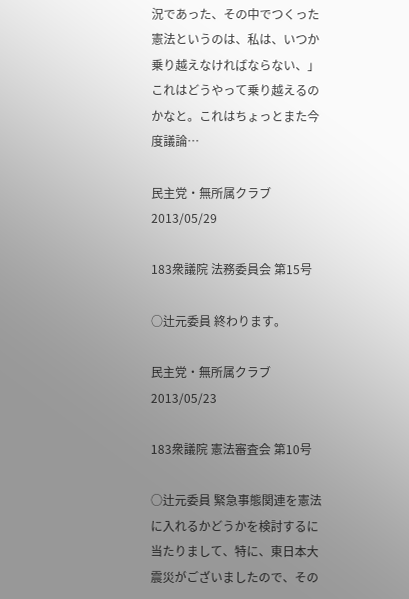況であった、その中でつくった憲法というのは、私は、いつか乗り越えなければならない、」これはどうやって乗り越えるのかなと。これはちょっとまた今度議論…

民主党・無所属クラブ2013/05/29

183衆議院 法務委員会 第15号

○辻元委員 終わります。

民主党・無所属クラブ2013/05/23

183衆議院 憲法審査会 第10号

○辻元委員 緊急事態関連を憲法に入れるかどうかを検討するに当たりまして、特に、東日本大震災がございましたので、その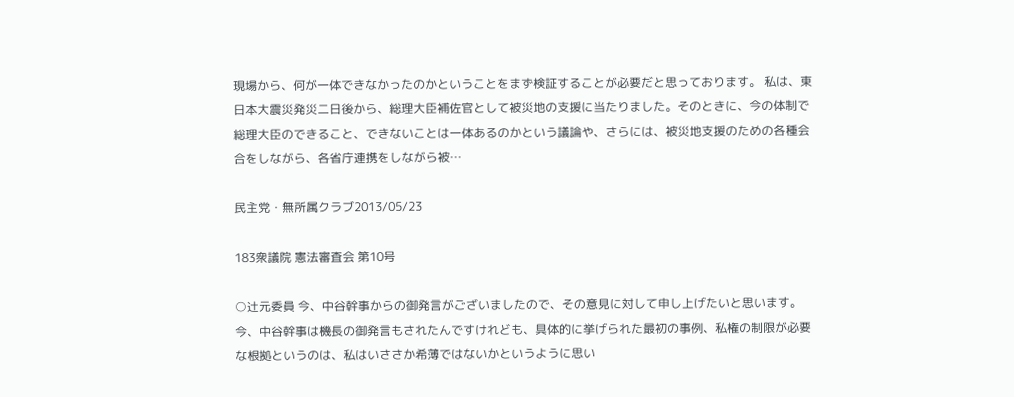現場から、何が一体できなかったのかということをまず検証することが必要だと思っております。 私は、東日本大震災発災二日後から、総理大臣補佐官として被災地の支援に当たりました。そのときに、今の体制で総理大臣のできること、できないことは一体あるのかという議論や、さらには、被災地支援のための各種会合をしながら、各省庁連携をしながら被…

民主党・無所属クラブ2013/05/23

183衆議院 憲法審査会 第10号

○辻元委員 今、中谷幹事からの御発言がございましたので、その意見に対して申し上げたいと思います。 今、中谷幹事は機長の御発言もされたんですけれども、具体的に挙げられた最初の事例、私権の制限が必要な根拠というのは、私はいささか希薄ではないかというように思い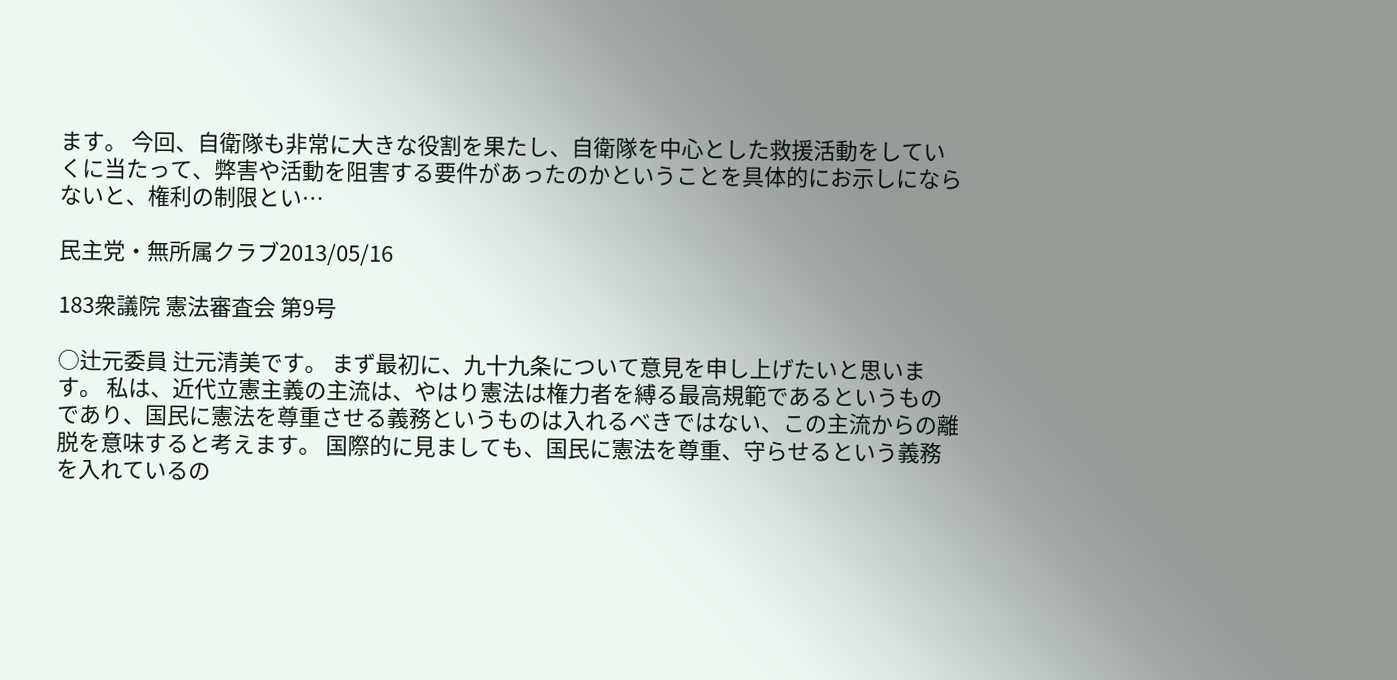ます。 今回、自衛隊も非常に大きな役割を果たし、自衛隊を中心とした救援活動をしていくに当たって、弊害や活動を阻害する要件があったのかということを具体的にお示しにならないと、権利の制限とい…

民主党・無所属クラブ2013/05/16

183衆議院 憲法審査会 第9号

○辻元委員 辻元清美です。 まず最初に、九十九条について意見を申し上げたいと思います。 私は、近代立憲主義の主流は、やはり憲法は権力者を縛る最高規範であるというものであり、国民に憲法を尊重させる義務というものは入れるべきではない、この主流からの離脱を意味すると考えます。 国際的に見ましても、国民に憲法を尊重、守らせるという義務を入れているの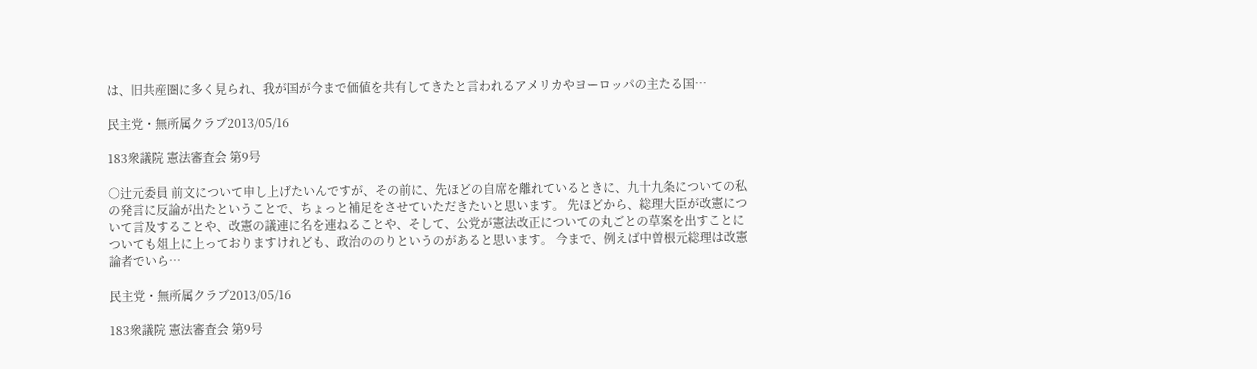は、旧共産圏に多く見られ、我が国が今まで価値を共有してきたと言われるアメリカやヨーロッパの主たる国…

民主党・無所属クラブ2013/05/16

183衆議院 憲法審査会 第9号

○辻元委員 前文について申し上げたいんですが、その前に、先ほどの自席を離れているときに、九十九条についての私の発言に反論が出たということで、ちょっと補足をさせていただきたいと思います。 先ほどから、総理大臣が改憲について言及することや、改憲の議連に名を連ねることや、そして、公党が憲法改正についての丸ごとの草案を出すことについても俎上に上っておりますけれども、政治ののりというのがあると思います。 今まで、例えば中曽根元総理は改憲論者でいら…

民主党・無所属クラブ2013/05/16

183衆議院 憲法審査会 第9号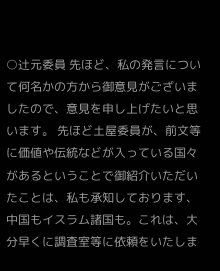○辻元委員 先ほど、私の発言について何名かの方から御意見がございましたので、意見を申し上げたいと思います。 先ほど土屋委員が、前文等に価値や伝統などが入っている国々があるということで御紹介いただいたことは、私も承知しております、中国もイスラム諸国も。これは、大分早くに調査室等に依頼をいたしま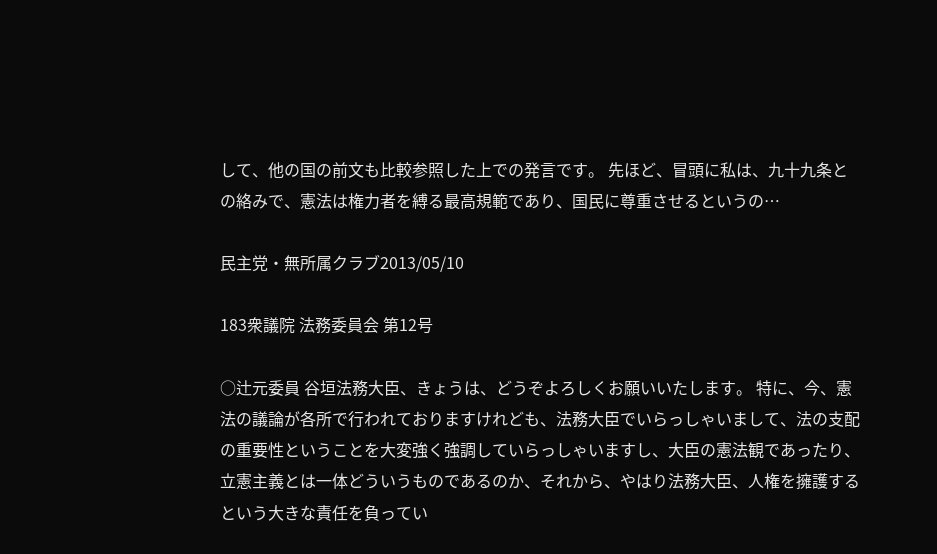して、他の国の前文も比較参照した上での発言です。 先ほど、冒頭に私は、九十九条との絡みで、憲法は権力者を縛る最高規範であり、国民に尊重させるというの…

民主党・無所属クラブ2013/05/10

183衆議院 法務委員会 第12号

○辻元委員 谷垣法務大臣、きょうは、どうぞよろしくお願いいたします。 特に、今、憲法の議論が各所で行われておりますけれども、法務大臣でいらっしゃいまして、法の支配の重要性ということを大変強く強調していらっしゃいますし、大臣の憲法観であったり、立憲主義とは一体どういうものであるのか、それから、やはり法務大臣、人権を擁護するという大きな責任を負ってい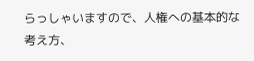らっしゃいますので、人権への基本的な考え方、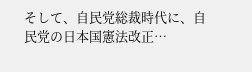そして、自民党総裁時代に、自民党の日本国憲法改正…